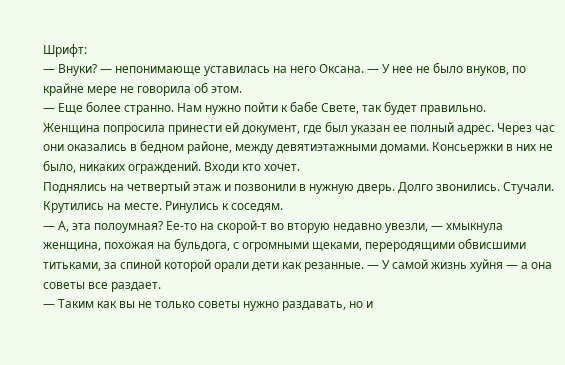Шрифт:
— Внуки? — непонимающе уставилась на него Оксана. — У нее не было внуков, по крайне мере не говорила об этом.
— Еще более странно. Нам нужно пойти к бабе Свете, так будет правильно.
Женщина попросила принести ей документ, где был указан ее полный адрес. Через час они оказались в бедном районе, между девятиэтажными домами. Консьержки в них не было, никаких ограждений. Входи кто хочет.
Поднялись на четвертый этаж и позвонили в нужную дверь. Долго звонились. Стучали. Крутились на месте. Ринулись к соседям.
— А, эта полоумная? Ее-то на скорой-т во вторую недавно увезли, — хмыкнула женщина, похожая на бульдога, с огромными щеками, переродящими обвисшими титьками, за спиной которой орали дети как резанные. — У самой жизнь хуйня — а она советы все раздает.
— Таким как вы не только советы нужно раздавать, но и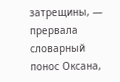затрещины, — прервала словарный понос Оксана,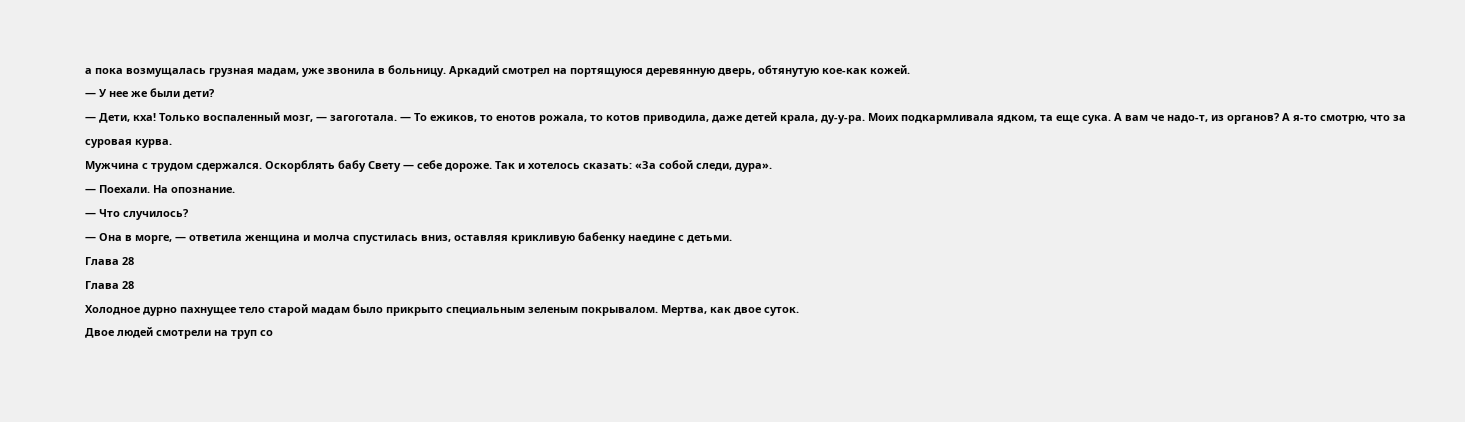а пока возмущалась грузная мадам, уже звонила в больницу. Аркадий смотрел на портящуюся деревянную дверь, обтянутую кое-как кожей.
— У нее же были дети?
— Дети, кха! Только воспаленный мозг, — загоготала. — То ежиков, то енотов рожала, то котов приводила, даже детей крала, ду-у-ра. Моих подкармливала ядком, та еще сука. А вам че надо-т, из органов? А я-то смотрю, что за суровая курва.
Мужчина с трудом сдержался. Оскорблять бабу Свету — себе дороже. Так и хотелось сказать: «За собой следи, дура».
— Поехали. На опознание.
— Что случилось?
— Она в морге, — ответила женщина и молча спустилась вниз, оставляя крикливую бабенку наедине с детьми.
Глава 28
Глава 28
Холодное дурно пахнущее тело старой мадам было прикрыто специальным зеленым покрывалом. Мертва, как двое суток.
Двое людей смотрели на труп со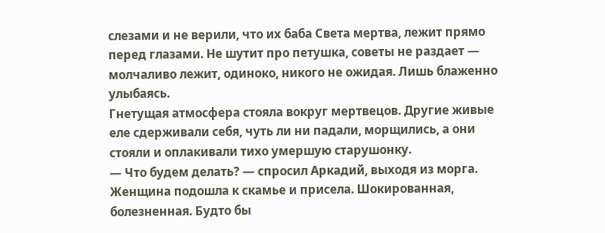слезами и не верили, что их баба Света мертва, лежит прямо перед глазами. Не шутит про петушка, советы не раздает — молчаливо лежит, одиноко, никого не ожидая. Лишь блаженно улыбаясь.
Гнетущая атмосфера стояла вокруг мертвецов. Другие живые еле сдерживали себя, чуть ли ни падали, морщились, а они стояли и оплакивали тихо умершую старушонку.
— Что будем делать? — спросил Аркадий, выходя из морга. Женщина подошла к скамье и присела. Шокированная, болезненная. Будто бы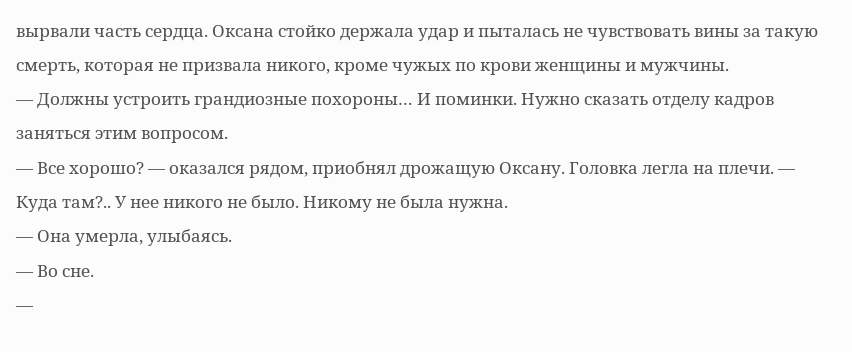вырвали часть сердца. Оксана стойко держала удар и пыталась не чувствовать вины за такую смерть, которая не призвала никого, кроме чужых по крови женщины и мужчины.
— Должны устроить грандиозные похороны… И поминки. Нужно сказать отделу кадров заняться этим вопросом.
— Все хорошо? — оказался рядом, приобнял дрожащую Оксану. Головка легла на плечи. — Куда там?.. У нее никого не было. Никому не была нужна.
— Она умерла, улыбаясь.
— Во сне.
—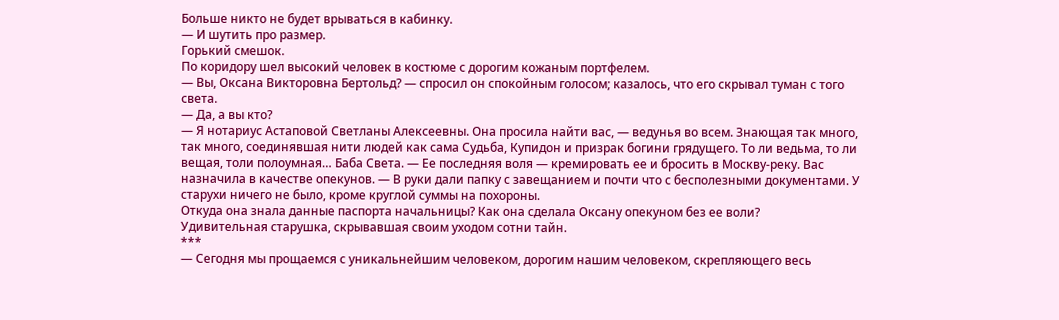Больше никто не будет врываться в кабинку.
— И шутить про размер.
Горький смешок.
По коридору шел высокий человек в костюме с дорогим кожаным портфелем.
— Вы, Оксана Викторовна Бертольд? — спросил он спокойным голосом; казалось, что его скрывал туман с того света.
— Да, а вы кто?
— Я нотариус Астаповой Светланы Алексеевны. Она просила найти вас, — ведунья во всем. Знающая так много, так много, соединявшая нити людей как сама Судьба, Купидон и призрак богини грядущего. То ли ведьма, то ли вещая, толи полоумная… Баба Света. — Ее последняя воля — кремировать ее и бросить в Москву-реку. Вас назначила в качестве опекунов. — В руки дали папку с завещанием и почти что с бесполезными документами. У старухи ничего не было, кроме круглой суммы на похороны.
Откуда она знала данные паспорта начальницы? Как она сделала Оксану опекуном без ее воли?
Удивительная старушка, скрывавшая своим уходом сотни тайн.
***
— Сегодня мы прощаемся с уникальнейшим человеком, дорогим нашим человеком, скрепляющего весь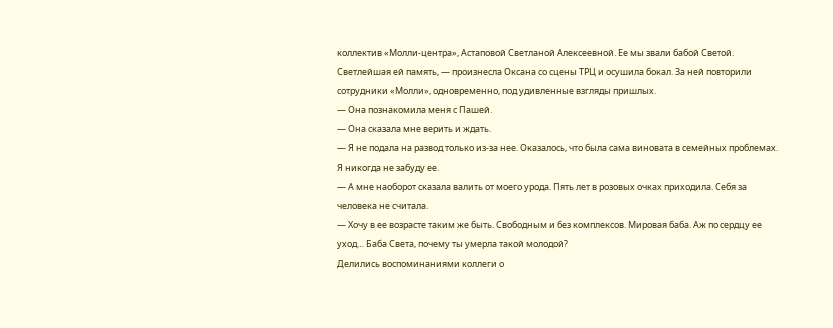коллектив «Молли-центра», Астаповой Светланой Алексеевной. Ее мы звали бабой Светой. Светлейшая ей память, — произнесла Оксана со сцены ТРЦ и осушила бокал. За ней повторили сотрудники «Молли», одновременно, под удивленные взгляды пришлых.
— Она познакомила меня с Пашей.
— Она сказала мне верить и ждать.
— Я не подала на развод только из-за нее. Оказалось, что была сама виновата в семейных проблемах. Я никогда не забуду ее.
— А мне наоборот сказала валить от моего урода. Пять лет в розовых очках приходила. Себя за человека не считала.
— Хочу в ее возрасте таким же быть. Свободным и без комплексов. Мировая баба. Аж по сердцу ее уход… Баба Света, почему ты умерла такой молодой?
Делились воспоминаниями коллеги о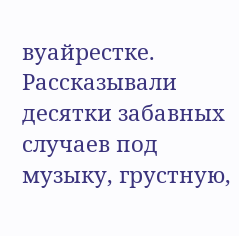вуайрестке. Рассказывали десятки забавных случаев под музыку, грустную,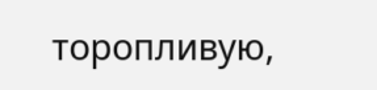торопливую,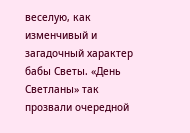веселую, как изменчивый и загадочный характер бабы Светы. «День Светланы» так прозвали очередной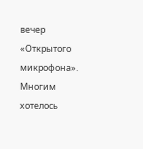вечер «Открытого микрофона». Многим хотелось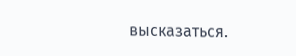высказаться.